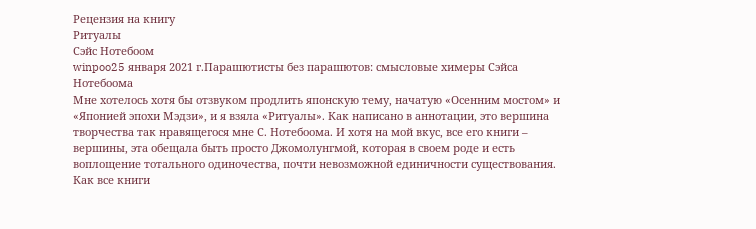Рецензия на книгу
Ритуалы
Сэйс Нотебоом
winpoo25 января 2021 г.Парашютисты без парашютов: смысловые химеры Сэйса Нотебоома
Мне хотелось хотя бы отзвуком продлить японскую тему, начатую «Осенним мостом» и «Японией эпохи Мэдзи», и я взяла «Ритуалы». Как написано в аннотации, это вершина творчества так нравящегося мне С. Нотебоома. И хотя на мой вкус, все его книги – вершины, эта обещала быть просто Джомолунгмой, которая в своем роде и есть воплощение тотального одиночества, почти невозможной единичности существования.
Как все книги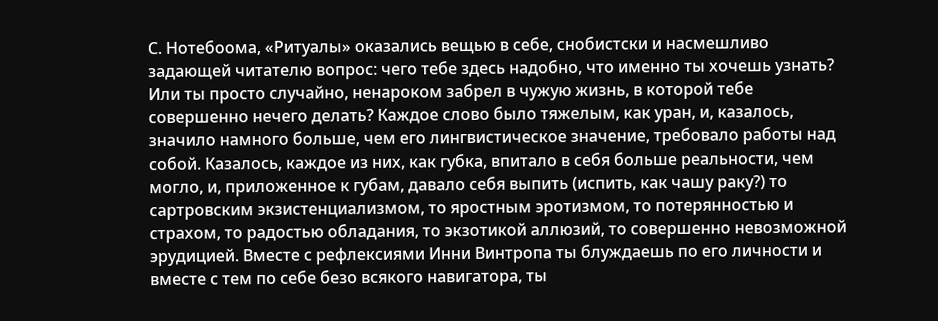С. Нотебоома, «Ритуалы» оказались вещью в себе, снобистски и насмешливо задающей читателю вопрос: чего тебе здесь надобно, что именно ты хочешь узнать? Или ты просто случайно, ненароком забрел в чужую жизнь, в которой тебе совершенно нечего делать? Каждое слово было тяжелым, как уран, и, казалось, значило намного больше, чем его лингвистическое значение, требовало работы над собой. Казалось, каждое из них, как губка, впитало в себя больше реальности, чем могло, и, приложенное к губам, давало себя выпить (испить, как чашу раку?) то сартровским экзистенциализмом, то яростным эротизмом, то потерянностью и страхом, то радостью обладания, то экзотикой аллюзий, то совершенно невозможной эрудицией. Вместе с рефлексиями Инни Винтропа ты блуждаешь по его личности и вместе с тем по себе безо всякого навигатора, ты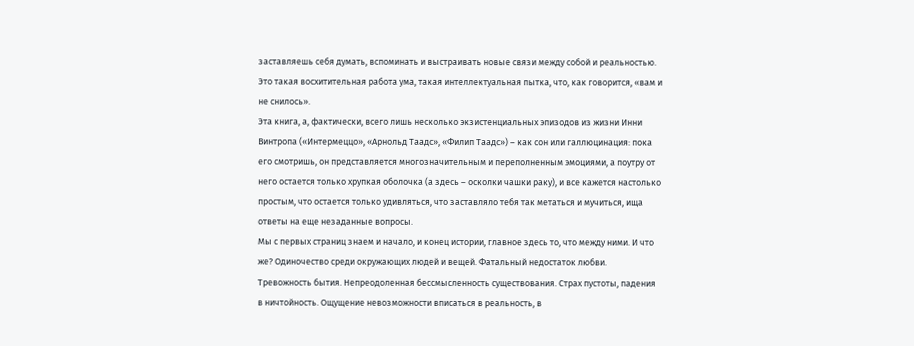заставляешь себя думать, вспоминать и выстраивать новые связи между собой и реальностью. Это такая восхитительная работа ума, такая интеллектуальная пытка, что, как говорится, «вам и не снилось».
Эта книга, а, фактически, всего лишь несколько экзистенциальных эпизодов из жизни Инни Винтропа («Интермеццо», «Арнольд Таадс», «Филип Таадс») – как сон или галлюцинация: пока его смотришь, он представляется многозначительным и переполненным эмоциями, а поутру от него остается только хрупкая оболочка (а здесь – осколки чашки раку), и все кажется настолько простым, что остается только удивляться, что заставляло тебя так метаться и мучиться, ища ответы на еще незаданные вопросы.
Мы с первых страниц знаем и начало, и конец истории, главное здесь то, что между ними. И что же? Одиночество среди окружающих людей и вещей. Фатальный недостаток любви. Тревожность бытия. Непреодоленная бессмысленность существования. Страх пустоты, падения в ничтойность. Ощущение невозможности вписаться в реальность, в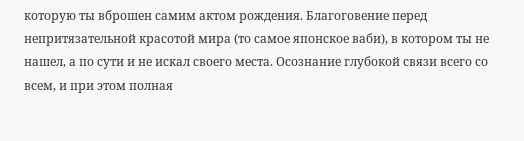которую ты вброшен самим актом рождения. Благоговение перед непритязательной красотой мира (то самое японское ваби), в котором ты не нашел, а по сути и не искал своего места. Осознание глубокой связи всего со всем, и при этом полная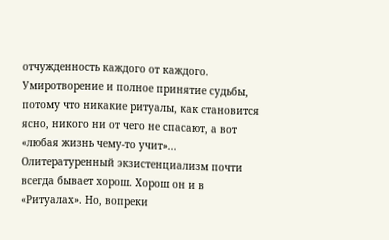отчужденность каждого от каждого. Умиротворение и полное принятие судьбы, потому что никакие ритуалы, как становится ясно, никого ни от чего не спасают, а вот «любая жизнь чему-то учит»...
Олитературенный экзистенциализм почти всегда бывает хорош. Хорош он и в «Ритуалах». Но, вопреки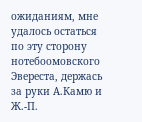ожиданиям, мне удалось остаться по эту сторону нотебоомовского Эвереста, держась за руки А.Камю и Ж.-П.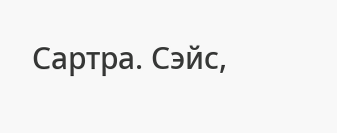Сартра. Сэйс,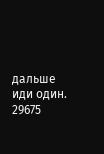дальше иди один.
29675